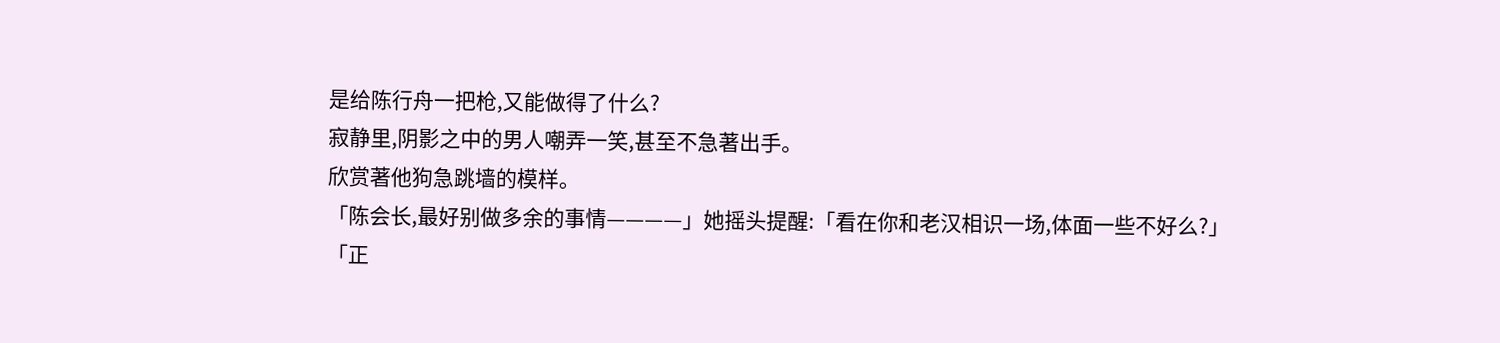是给陈行舟一把枪,又能做得了什么?
寂静里,阴影之中的男人嘲弄一笑,甚至不急著出手。
欣赏著他狗急跳墙的模样。
「陈会长,最好别做多余的事情————」她摇头提醒:「看在你和老汉相识一场,体面一些不好么?」
「正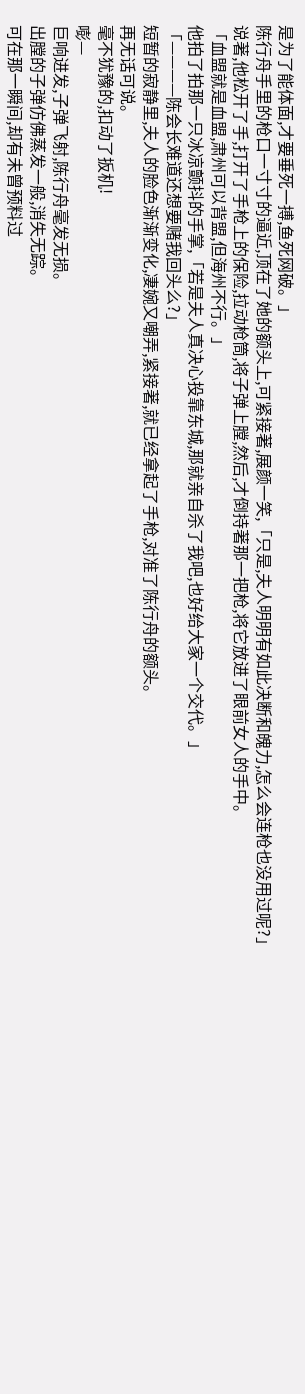是为了能体面,才要垂死一搏,鱼死网破。」
陈行舟手里的枪口一寸寸的逼近,顶在了她的额头上,可紧接著,展颜一笑,「只是,夫人明明有如此决断和魄力,怎么会连枪也没用过呢?」
说著,他松开了手,打开了手枪上的保险,拉动枪筒,将子弹上膛,然后,才倒持著那一把枪,将它放进了眼前女人的手中。
「血盟就是血盟,肃州可以背盟,但海州不行。」
他拍了拍那一只冰凉颤抖的手掌,「若是夫人真决心投靠东城,那就亲自杀了我吧,也好给大家一个交代。」
「————陈会长难道还想要赌我回头么?」
短暂的寂静里,夫人的脸色渐渐变化,凄婉又嘲弄,紧接著,就已经拿起了手枪,对准了陈行舟的额头。
再无话可说。
毫不犹豫的,扣动了扳机!
嘭—
巨响进发,子弹飞射,陈行舟毫发无损。
出膛的子弹仿佛蒸发一般,消失无踪。
可在那一瞬间,却有未曾预料过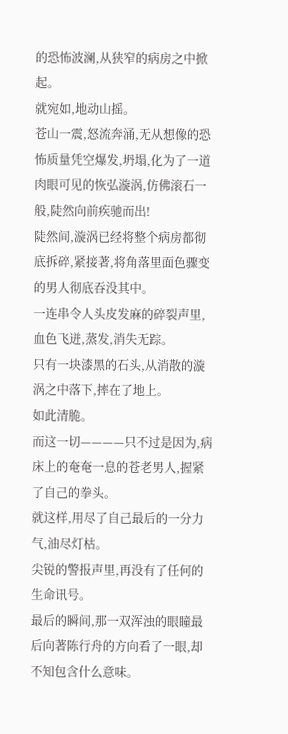的恐怖波澜,从狭窄的病房之中掀起。
就宛如,地动山摇。
苍山一震,怒流奔涌,无从想像的恐怖质量凭空爆发,坍塌,化为了一道肉眼可见的恢弘漩涡,仿佛滚石一般,陡然向前疾驰而出!
陡然间,漩涡已经将整个病房都彻底拆碎,紧接著,将角落里面色骤变的男人彻底吞没其中。
一连串令人头皮发麻的碎裂声里,血色飞迸,蒸发,消失无踪。
只有一块漆黑的石头,从消散的漩涡之中落下,摔在了地上。
如此清脆。
而这一切————只不过是因为,病床上的奄奄一息的苍老男人,握紧了自己的拳头。
就这样,用尽了自己最后的一分力气,油尽灯枯。
尖锐的警报声里,再没有了任何的生命讯号。
最后的瞬间,那一双浑浊的眼瞳最后向著陈行舟的方向看了一眼,却不知包含什么意味。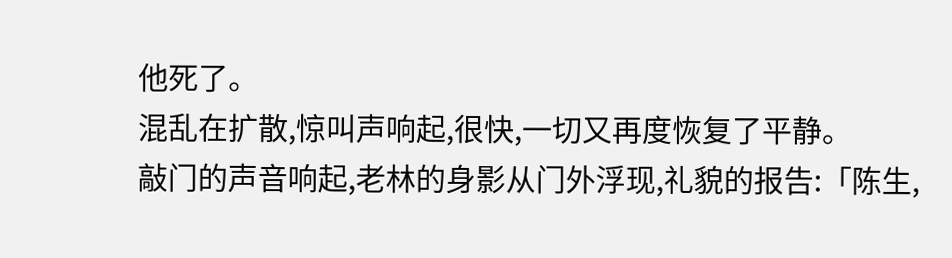他死了。
混乱在扩散,惊叫声响起,很快,一切又再度恢复了平静。
敲门的声音响起,老林的身影从门外浮现,礼貌的报告:「陈生,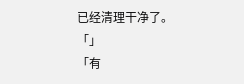已经清理干净了。
「」
「有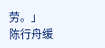劳。」
陈行舟缓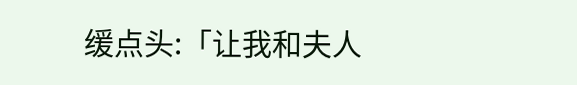缓点头:「让我和夫人